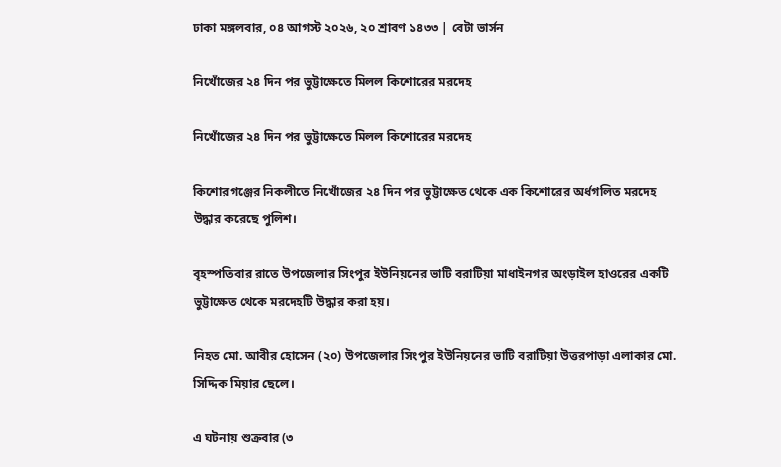ঢাকা মঙ্গলবার, ০৪ আগস্ট ২০২৬, ২০ শ্রাবণ ১৪৩৩ | বেটা ভার্সন

নিখোঁজের ২৪ দিন পর ভুট্টাক্ষেতে মিলল কিশোরের মরদেহ

নিখোঁজের ২৪ দিন পর ভুট্টাক্ষেতে মিলল কিশোরের মরদেহ

কিশোরগঞ্জের নিকলীতে নিখোঁজের ২৪ দিন পর ভুট্টাক্ষেত থেকে এক কিশোরের অর্ধগলিত মরদেহ উদ্ধার করেছে পুলিশ।

বৃহস্পতিবার রাতে উপজেলার সিংপুর ইউনিয়নের ভাটি বরাটিয়া মাধাইনগর অংড়াইল হাওরের একটি ভুট্টাক্ষেত থেকে মরদেহটি উদ্ধার করা হয়।

নিহত মো. আবীর হোসেন (২০) উপজেলার সিংপুর ইউনিয়নের ভাটি বরাটিয়া উত্তরপাড়া এলাকার মো. সিদ্দিক মিয়ার ছেলে।

এ ঘটনায় শুক্রবার (৩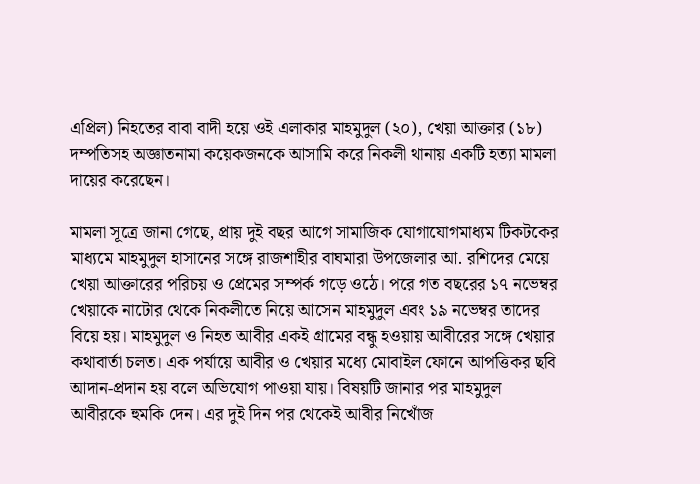এপ্রিল) নিহতের বাবা বাদী হয়ে ওই এলাকার মাহমুদুল (২০), খেয়া আক্তার (১৮) দম্পতিসহ অজ্ঞাতনামা কয়েকজনকে আসামি করে নিকলী থানায় একটি হত্যা মামলা দায়ের করেছেন।

মামলা সূত্রে জানা গেছে, প্রায় দুই বছর আগে সামাজিক যোগাযোগমাধ্যম টিকটকের মাধ্যমে মাহমুদুল হাসানের সঙ্গে রাজশাহীর বাঘমারা উপজেলার আ. রশিদের মেয়ে খেয়া আক্তারের পরিচয় ও প্রেমের সম্পর্ক গড়ে ওঠে। পরে গত বছরের ১৭ নভেম্বর খেয়াকে নাটোর থেকে নিকলীতে নিয়ে আসেন মাহমুদুল এবং ১৯ নভেম্বর তাদের বিয়ে হয়। মাহমুদুল ও নিহত আবীর একই গ্রামের বন্ধু হওয়ায় আবীরের সঙ্গে খেয়ার কথাবার্তা চলত। এক পর্যায়ে আবীর ও খেয়ার মধ্যে মোবাইল ফোনে আপত্তিকর ছবি আদান-প্রদান হয় বলে অভিযোগ পাওয়া যায়। বিষয়টি জানার পর মাহমুদুল আবীরকে হুমকি দেন। এর দুই দিন পর থেকেই আবীর নিখোঁজ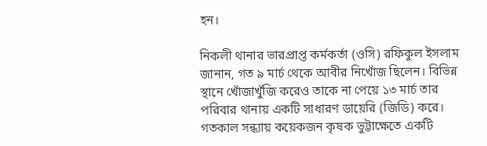হন।

নিকলী থানার ভারপ্রাপ্ত কর্মকর্তা (ওসি) রফিকুল ইসলাম জানান, গত ৯ মার্চ থেকে আবীর নিখোঁজ ছিলেন। বিভিন্ন স্থানে খোঁজাখুঁজি করেও তাকে না পেয়ে ১৩ মার্চ তার পরিবার থানায় একটি সাধারণ ডায়েরি (জিডি) করে। গতকাল সন্ধ্যায় কয়েকজন কৃষক ভুট্টাক্ষেতে একটি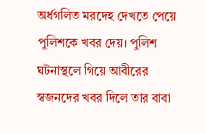অর্ধগলিত মরদেহ দেখতে পেয়ে পুলিশকে খবর দেয়। পুলিশ ঘটনাস্থলে গিয়ে আবীরের স্বজনদের খবর দিলে তার বাবা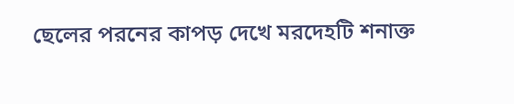ছেলের পরনের কাপড় দেখে মরদেহটি শনাক্ত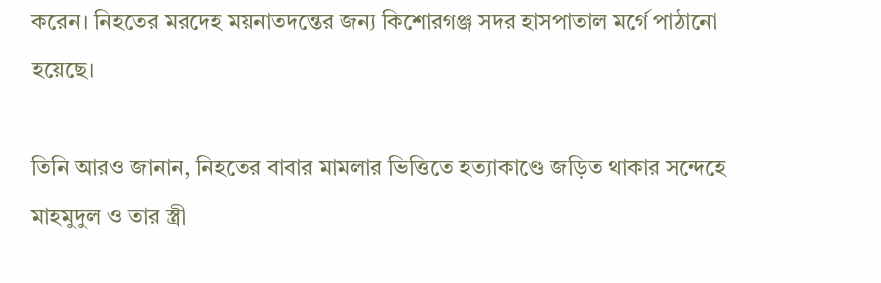করেন। নিহতের মরদেহ ময়নাতদন্তের জন্য কিশোরগঞ্জ সদর হাসপাতাল মর্গে পাঠানো হয়েছে।

তিনি আরও জানান, নিহতের বাবার মামলার ভিত্তিতে হত্যাকাণ্ডে জড়িত থাকার সন্দেহে মাহমুদুল ও তার স্ত্রী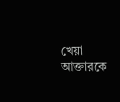খেয়া আক্তারকে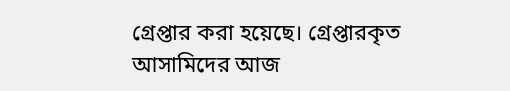গ্রেপ্তার করা হয়েছে। গ্রেপ্তারকৃত আসামিদের আজ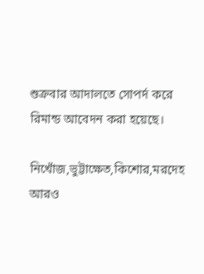শুক্রবার আদালতে সোপর্দ করে রিমান্ড আবেদন করা হয়েছে।

নিখোঁজ,ভুট্টাক্ষেত,কিশোর,মরদেহ
আরও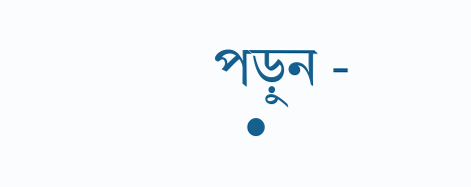পড়ুন -
  •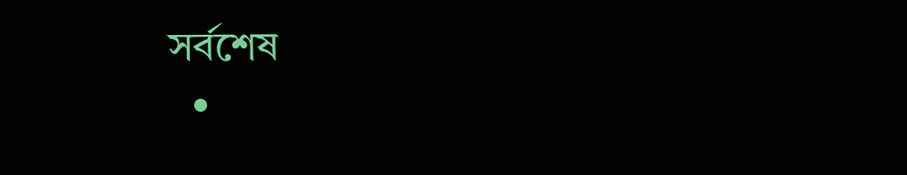সর্বশেষ
  •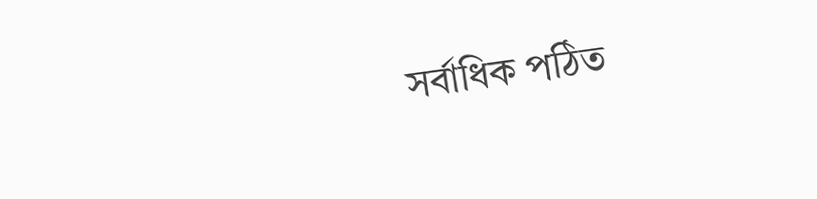সর্বাধিক পঠিত